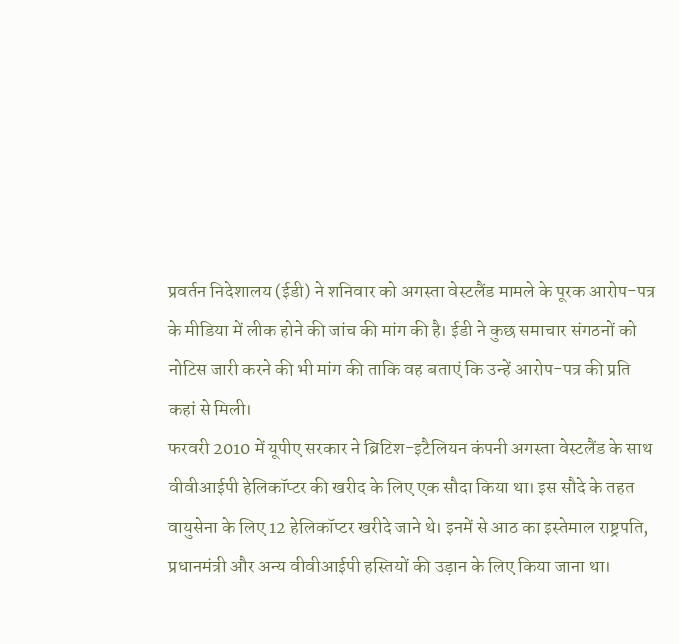प्रवर्तन निदेशालय (ईडी) ने शनिवार को अगस्ता वेस्टलैंड मामले के पूरक आरोप-पत्र के मीडिया में लीक होने की जांच की मांग की है। ईडी ने कुछ समाचार संगठनों को नोटिस जारी करने की भी मांग की ताकि वह बताएं कि उन्हें आरोप-पत्र की प्रति कहां से मिली।
फरवरी 2010 में यूपीए सरकार ने ब्रिटिश-इटैलियन कंपनी अगस्ता वेस्टलैंड के साथ वीवीआईपी हेलिकॉप्टर की खरीद के लिए एक सौदा किया था। इस सौदे के तहत वायुसेना के लिए 12 हेलिकॉप्टर खरीदे जाने थे। इनमें से आठ का इस्तेमाल राष्ट्रपति, प्रधानमंत्री और अन्य वीवीआईपी हस्तियों की उड़ान के लिए किया जाना था।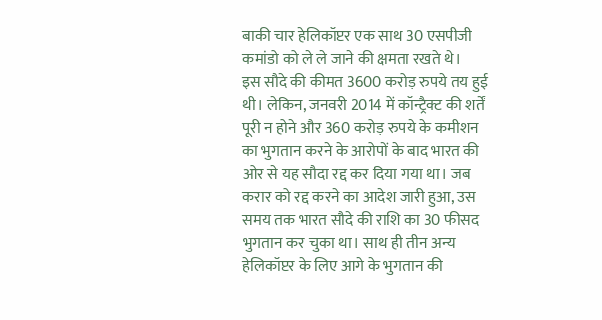बाकी चार हेलिकॉप्टर एक साथ 30 एसपीजी कमांडो को ले ले जाने की क्षमता रखते थे।
इस सौदे की कीमत 3600 करोड़ रुपये तय हुई थी। लेकिन, जनवरी 2014 में कॉन्ट्रैक्ट की शर्तें पूरी न होने और 360 करोड़ रुपये के कमीशन का भुगतान करने के आरोपों के बाद भारत की ओर से यह सौदा रद्द कर दिया गया था। जब करार को रद्द करने का आदेश जारी हुआ, उस समय तक भारत सौदे की राशि का 30 फीसद भुगतान कर चुका था। साथ ही तीन अन्य हेलिकॉप्टर के लिए आगे के भुगतान की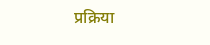प्रक्रिया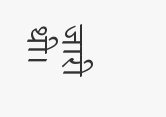जारी थी।